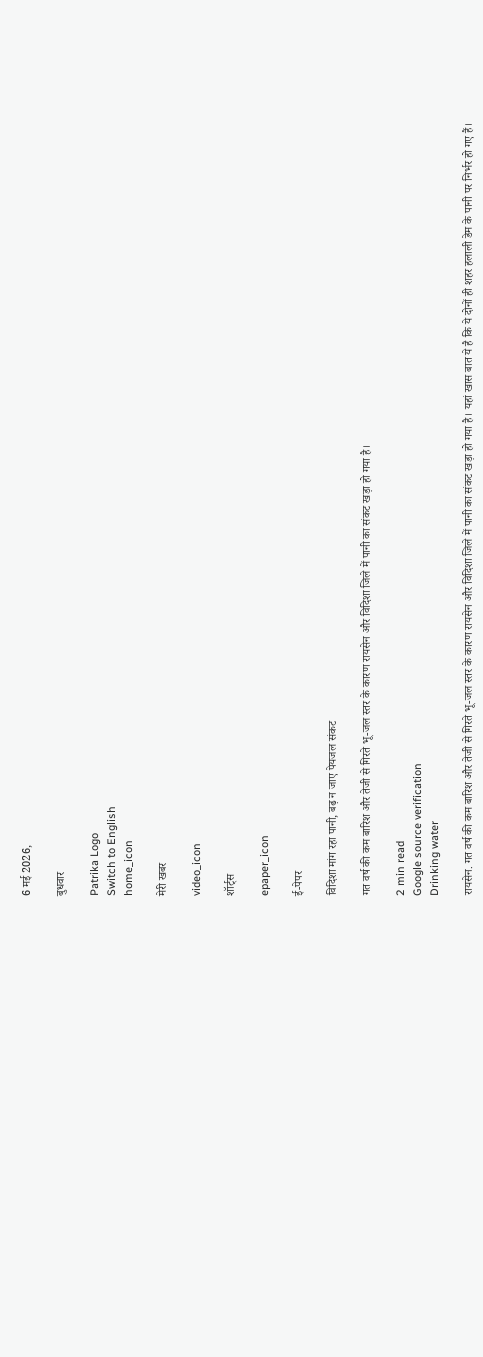6 मई 2026,

बुधवार

Patrika Logo
Switch to English
home_icon

मेरी खबर

video_icon

शॉर्ट्स

epaper_icon

ई-पेपर

विदिशा मांग रहा पानी, बढ़ न जाए पेयजल संकट

गत वर्ष की कम बारिश और तेजी से गिरते भू-जल स्तर के कारण रायसेन और विदिशा जिले में पानी का संकट खड़ा हो गया है।

2 min read
Google source verification
Drinking water

रायसेन. गत वर्ष की कम बारिश और तेजी से गिरते भू-जल स्तर के कारण रायसेन और विदिशा जिले में पानी का संकट खड़ा हो गया है। यहां खास बात ये है कि ये दोनों ही शहर हलाली डेम के पानी पर निर्भर हो गए हैं।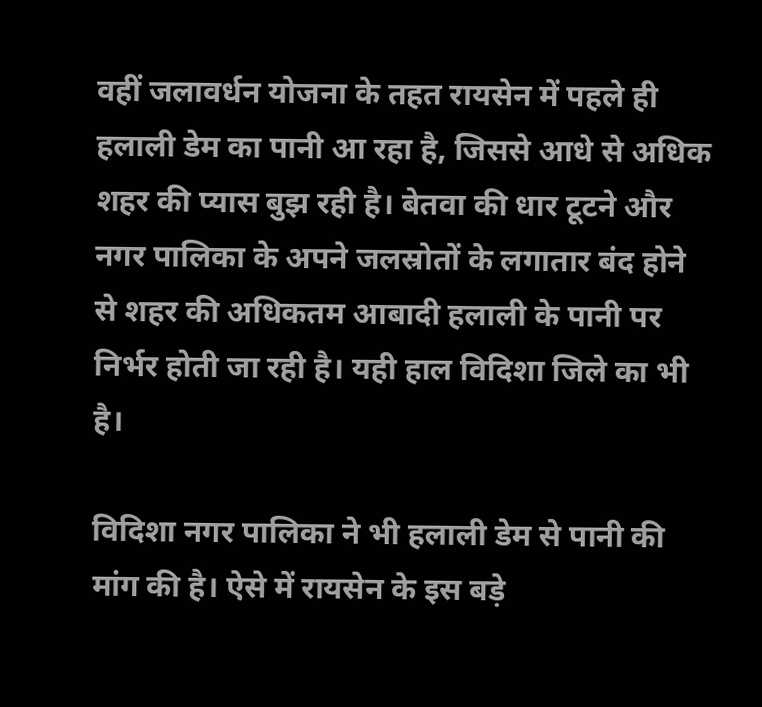वहीं जलावर्धन योजना के तहत रायसेन में पहले ही हलाली डेम का पानी आ रहा है, जिससे आधे से अधिक शहर की प्यास बुझ रही है। बेतवा की धार टूटने और नगर पालिका के अपने जलस्रोतों के लगातार बंद होने से शहर की अधिकतम आबादी हलाली के पानी पर निर्भर होती जा रही है। यही हाल विदिशा जिले का भी है।

विदिशा नगर पालिका ने भी हलाली डेम से पानी की मांग की है। ऐसे में रायसेन के इस बड़े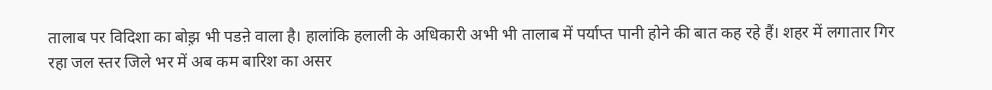तालाब पर विदिशा का बोझ़ भी पडऩे वाला है। हालांकि हलाली के अधिकारी अभी भी तालाब में पर्याप्त पानी होने की बात कह रहे हैं। शहर में लगातार गिर रहा जल स्तर जिले भर में अब कम बारिश का असर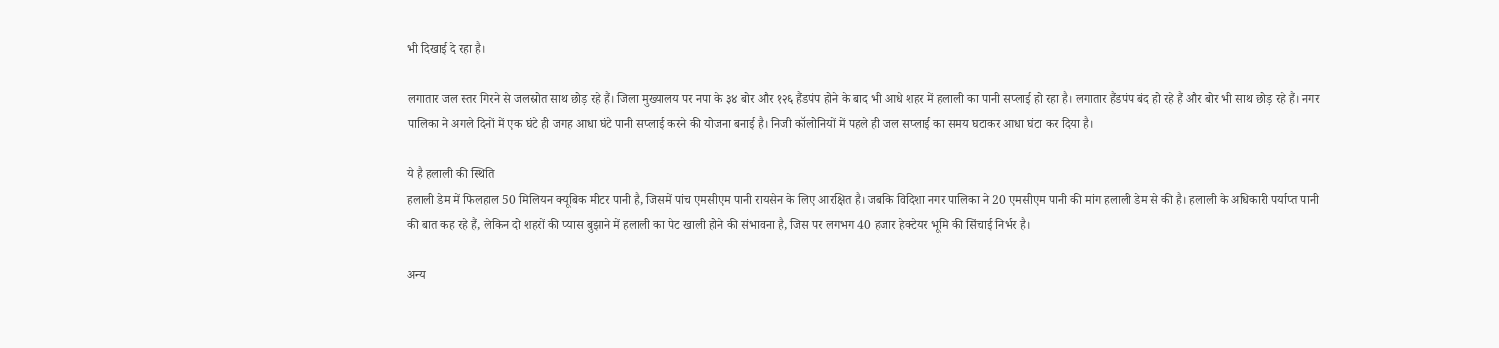भी दिखाई दे रहा है।

लगातार जल स्तर गिरने से जलस्रोत साथ छोड़ रहे हैं। जिला मुख्यालय पर नपा के ३४ बोर और १२६ हैंडपंप होने के बाद भी आधे शहर में हलाली का पानी सप्लाई हो रहा है। लगातार हैंडपंप बंद हो रहे हैं और बोर भी साथ छोड़ रहे हैं। नगर पालिका ने अगले दिनों में एक घंटे ही जगह आधा घंटे पानी सप्लाई करने की योजना बनाई है। निजी कॉलोनियों में पहले ही जल सप्लाई का समय घटाकर आधा घंटा कर दिया है।

ये है हलाली की स्थिति
हलाली डेम में फिलहाल 50 मिलियन क्यूबिक मीटर पानी है, जिसमें पांच एमसीएम पानी रायसेन के लिए आरक्षित है। जबकि विदिशा नगर पालिका ने 20 एमसीएम पानी की मांग हलाली डेम से की है। हलाली के अधिकारी पर्याप्त पानी की बात कह रहे हैं, लेकिन दो शहरों की प्यास बुझाने में हलाली का पेट खाली होने की संभावना है, जिस पर लगभग 40 हजार हेक्टेयर भूमि की सिंचाई निर्भर है।

अन्य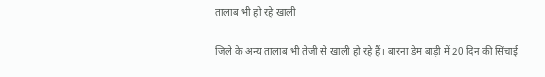तालाब भी हो रहे खाली

जिले के अन्य तालाब भी तेजी से खाली हो रहे हैं। बारना डेम बाड़ी में 20 दिन की सिंचाई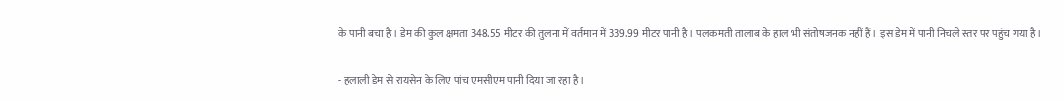के पानी बचा है। डेम की कुल क्षमता 348.55 मीटर की तुलना में वर्तमान में 339.99 मीटर पानी है। पलकमती तालाब के हाल भी संतोषजनक नहीं हैं। इस डेम में पानी निचले स्तर पर पहुंच गया है।

- हलाली डेम से रायसेन के लिए पांच एमसीएम पानी दिया जा रहा है।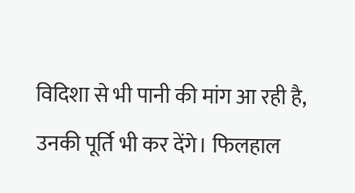विदिशा से भी पानी की मांग आ रही है, उनकी पूर्ति भी कर देंगे। फिलहाल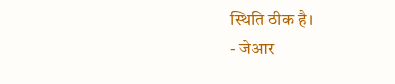स्थिति ठीक है।
- जेआर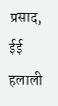प्रसाद, ईई हलाली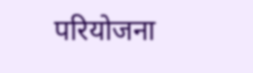परियोजना